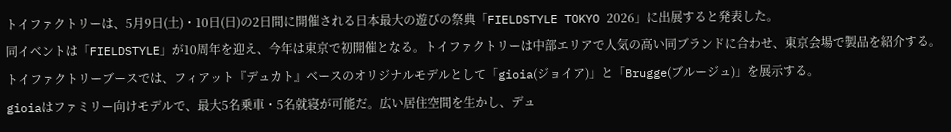トイファクトリーは、5月9日(土)・10日(日)の2日間に開催される日本最大の遊びの祭典「FIELDSTYLE TOKYO 2026」に出展すると発表した。
同イベントは「FIELDSTYLE」が10周年を迎え、今年は東京で初開催となる。トイファクトリーは中部エリアで人気の高い同ブランドに合わせ、東京会場で製品を紹介する。
トイファクトリーブースでは、フィアット『デュカト』ベースのオリジナルモデルとして「gioia(ジョイア)」と「Brugge(ブルージュ)」を展示する。
gioiaはファミリー向けモデルで、最大5名乗車・5名就寝が可能だ。広い居住空間を生かし、デュ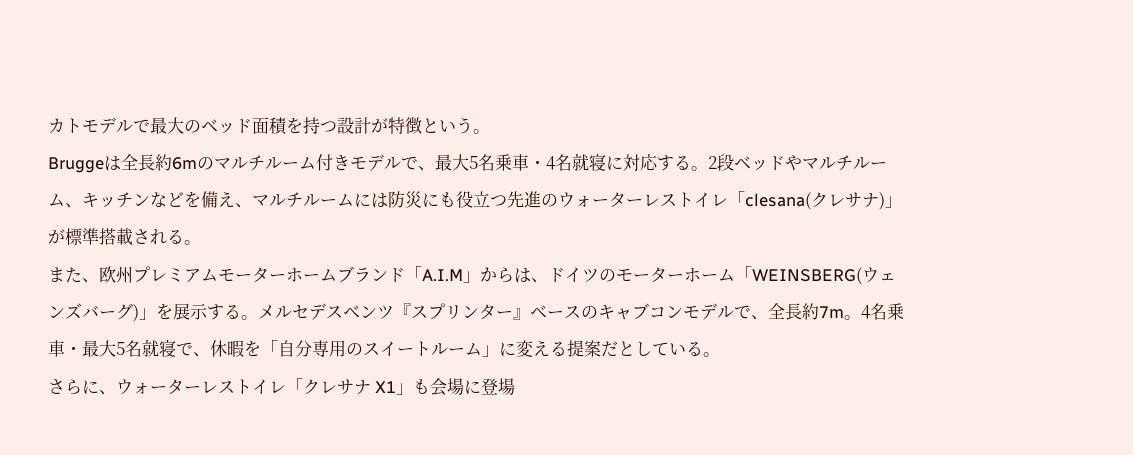カトモデルで最大のベッド面積を持つ設計が特徴という。
Bruggeは全長約6mのマルチルーム付きモデルで、最大5名乗車・4名就寝に対応する。2段ベッドやマルチルーム、キッチンなどを備え、マルチルームには防災にも役立つ先進のウォーターレストイレ「clesana(クレサナ)」が標準搭載される。
また、欧州プレミアムモーターホームブランド「A.I.M」からは、ドイツのモーターホーム「WEINSBERG(ウェンズバーグ)」を展示する。メルセデスベンツ『スプリンター』ベースのキャブコンモデルで、全長約7m。4名乗車・最大5名就寝で、休暇を「自分専用のスイートルーム」に変える提案だとしている。
さらに、ウォーターレストイレ「クレサナ X1」も会場に登場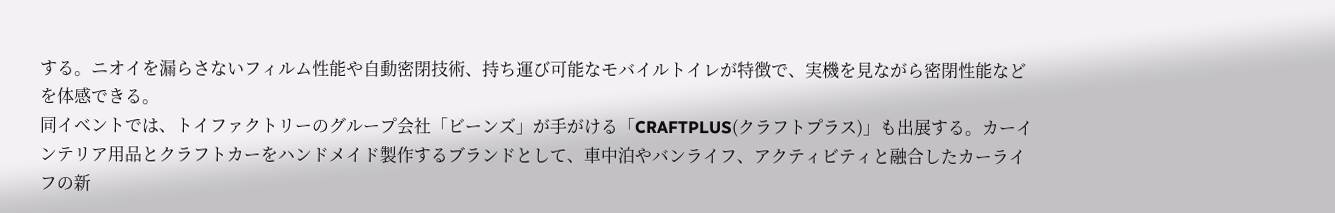する。ニオイを漏らさないフィルム性能や自動密閉技術、持ち運び可能なモバイルトイレが特徴で、実機を見ながら密閉性能などを体感できる。
同イベントでは、トイファクトリーのグループ会社「ビーンズ」が手がける「CRAFTPLUS(クラフトプラス)」も出展する。カーインテリア用品とクラフトカーをハンドメイド製作するブランドとして、車中泊やバンライフ、アクティビティと融合したカーライフの新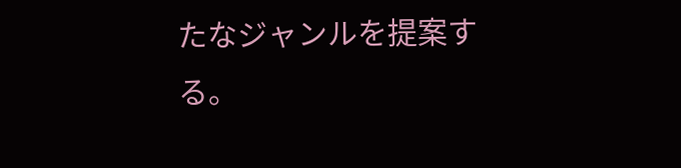たなジャンルを提案する。